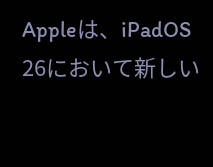Appleは、iPadOS 26において新しい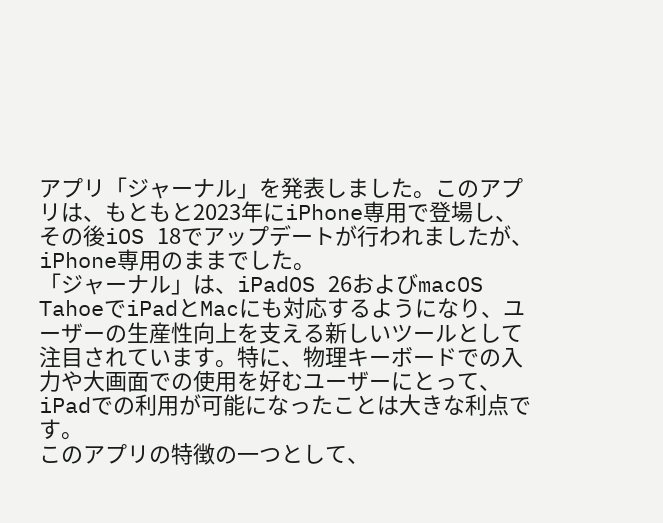アプリ「ジャーナル」を発表しました。このアプリは、もともと2023年にiPhone専用で登場し、その後iOS 18でアップデートが行われましたが、iPhone専用のままでした。
「ジャーナル」は、iPadOS 26およびmacOS TahoeでiPadとMacにも対応するようになり、ユーザーの生産性向上を支える新しいツールとして注目されています。特に、物理キーボードでの入力や大画面での使用を好むユーザーにとって、iPadでの利用が可能になったことは大きな利点です。
このアプリの特徴の一つとして、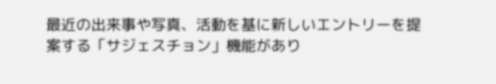最近の出来事や写真、活動を基に新しいエントリーを提案する「サジェスチョン」機能があり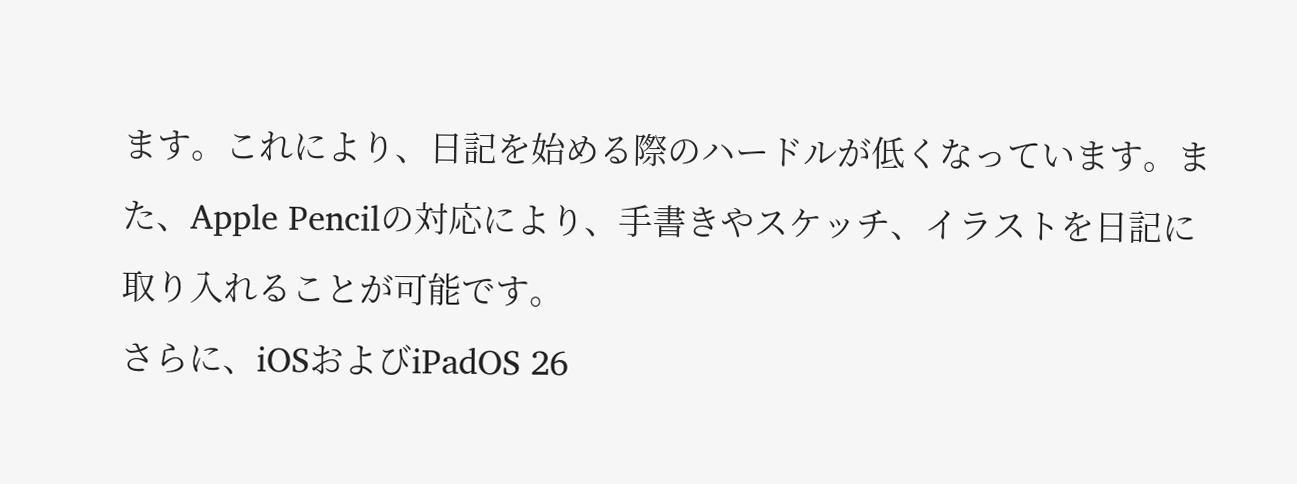ます。これにより、日記を始める際のハードルが低くなっています。また、Apple Pencilの対応により、手書きやスケッチ、イラストを日記に取り入れることが可能です。
さらに、iOSおよびiPadOS 26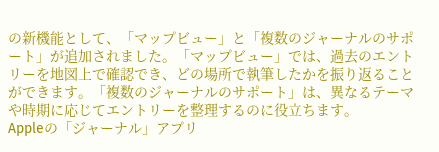の新機能として、「マップビュー」と「複数のジャーナルのサポート」が追加されました。「マップビュー」では、過去のエントリーを地図上で確認でき、どの場所で執筆したかを振り返ることができます。「複数のジャーナルのサポート」は、異なるテーマや時期に応じてエントリーを整理するのに役立ちます。
Appleの「ジャーナル」アプリ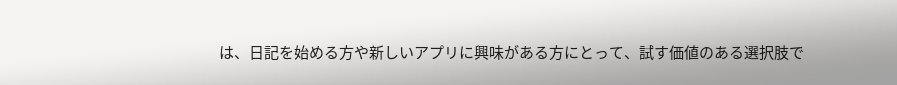は、日記を始める方や新しいアプリに興味がある方にとって、試す価値のある選択肢で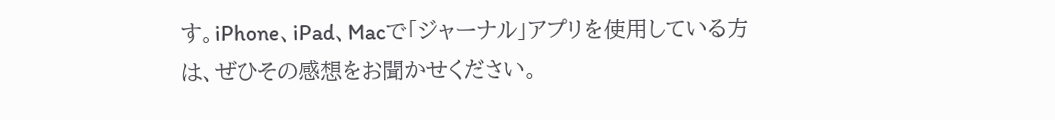す。iPhone、iPad、Macで「ジャーナル」アプリを使用している方は、ぜひその感想をお聞かせください。